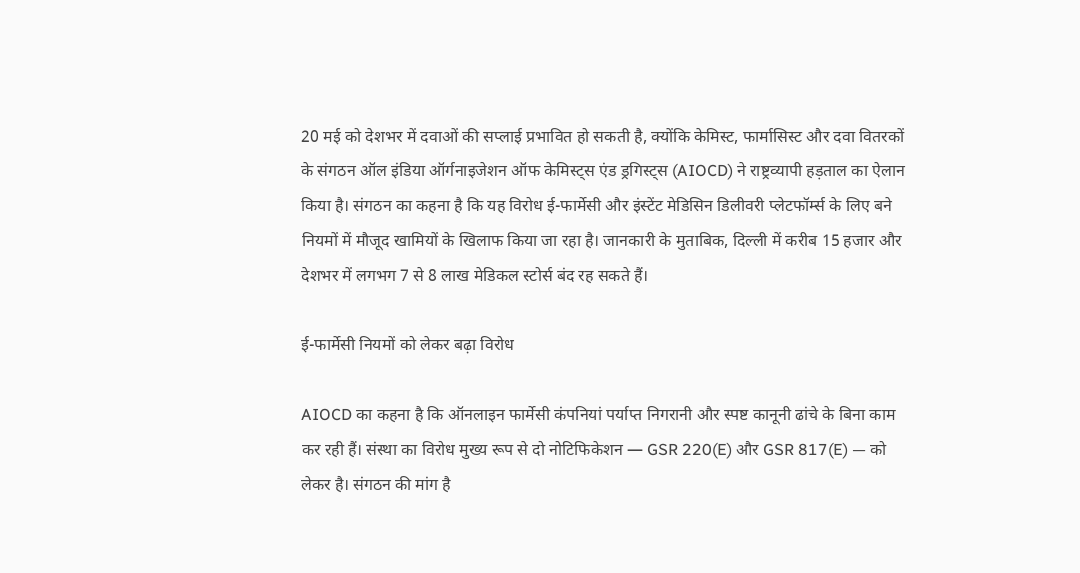20 मई को देशभर में दवाओं की सप्लाई प्रभावित हो सकती है, क्योंकि केमिस्ट, फार्मासिस्ट और दवा वितरकों के संगठन ऑल इंडिया ऑर्गनाइजेशन ऑफ केमिस्ट्स एंड ड्रगिस्ट्स (AIOCD) ने राष्ट्रव्यापी हड़ताल का ऐलान किया है। संगठन का कहना है कि यह विरोध ई-फार्मेसी और इंस्टेंट मेडिसिन डिलीवरी प्लेटफॉर्म्स के लिए बने नियमों में मौजूद खामियों के खिलाफ किया जा रहा है। जानकारी के मुताबिक, दिल्ली में करीब 15 हजार और देशभर में लगभग 7 से 8 लाख मेडिकल स्टोर्स बंद रह सकते हैं।

ई-फार्मेसी नियमों को लेकर बढ़ा विरोध

AIOCD का कहना है कि ऑनलाइन फार्मेसी कंपनियां पर्याप्त निगरानी और स्पष्ट कानूनी ढांचे के बिना काम कर रही हैं। संस्था का विरोध मुख्य रूप से दो नोटिफिकेशन — GSR 220(E) और GSR 817(E) — को लेकर है। संगठन की मांग है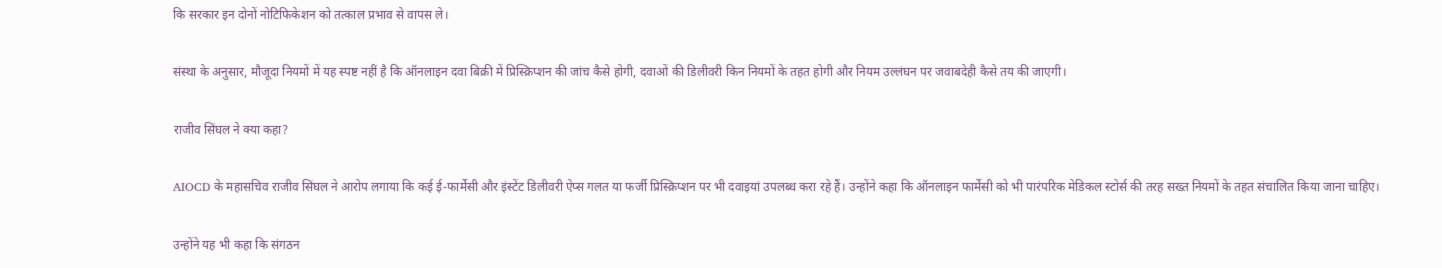कि सरकार इन दोनों नोटिफिकेशन को तत्काल प्रभाव से वापस ले।

संस्था के अनुसार, मौजूदा नियमों में यह स्पष्ट नहीं है कि ऑनलाइन दवा बिक्री में प्रिस्क्रिप्शन की जांच कैसे होगी, दवाओं की डिलीवरी किन नियमों के तहत होगी और नियम उल्लंघन पर जवाबदेही कैसे तय की जाएगी।

राजीव सिंघल ने क्या कहा?

AIOCD के महासचिव राजीव सिंघल ने आरोप लगाया कि कई ई-फार्मेसी और इंस्टेंट डिलीवरी ऐप्स गलत या फर्जी प्रिस्क्रिप्शन पर भी दवाइयां उपलब्ध करा रहे हैं। उन्होंने कहा कि ऑनलाइन फार्मेसी को भी पारंपरिक मेडिकल स्टोर्स की तरह सख्त नियमों के तहत संचालित किया जाना चाहिए।

उन्होंने यह भी कहा कि संगठन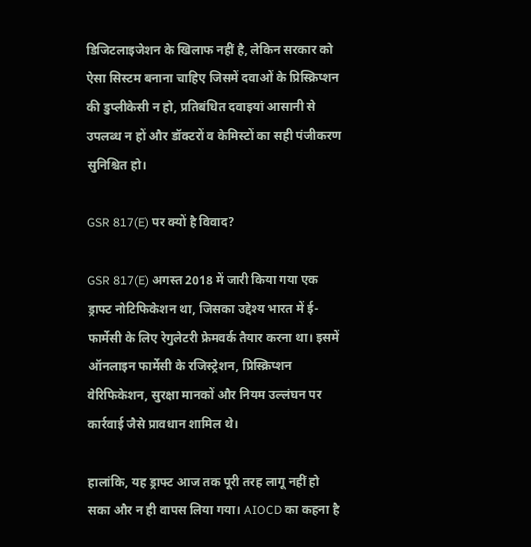डिजिटलाइजेशन के खिलाफ नहीं है, लेकिन सरकार को ऐसा सिस्टम बनाना चाहिए जिसमें दवाओं के प्रिस्क्रिप्शन की डुप्लीकेसी न हो, प्रतिबंधित दवाइयां आसानी से उपलब्ध न हों और डॉक्टरों व केमिस्टों का सही पंजीकरण सुनिश्चित हो।

GSR 817(E) पर क्यों है विवाद?

GSR 817(E) अगस्त 2018 में जारी किया गया एक ड्राफ्ट नोटिफिकेशन था, जिसका उद्देश्य भारत में ई-फार्मेसी के लिए रेगुलेटरी फ्रेमवर्क तैयार करना था। इसमें ऑनलाइन फार्मेसी के रजिस्ट्रेशन, प्रिस्क्रिप्शन वेरिफिकेशन, सुरक्षा मानकों और नियम उल्लंघन पर कार्रवाई जैसे प्रावधान शामिल थे।

हालांकि, यह ड्राफ्ट आज तक पूरी तरह लागू नहीं हो सका और न ही वापस लिया गया। AIOCD का कहना है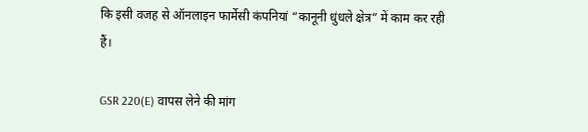कि इसी वजह से ऑनलाइन फार्मेसी कंपनियां “कानूनी धुंधले क्षेत्र” में काम कर रही हैं।

GSR 220(E) वापस लेने की मांग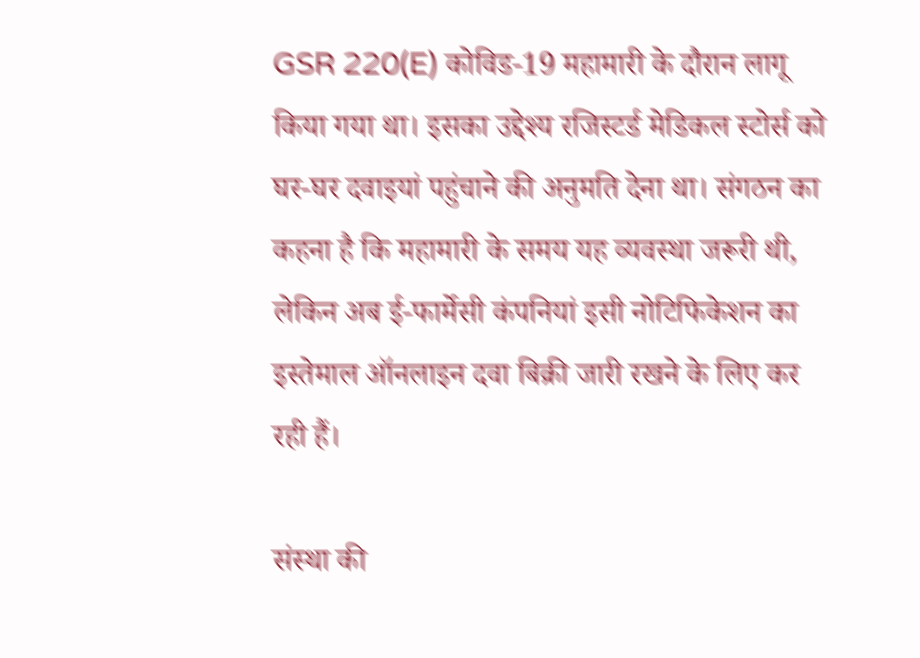GSR 220(E) कोविड-19 महामारी के दौरान लागू किया गया था। इसका उद्देश्य रजिस्टर्ड मेडिकल स्टोर्स को घर-घर दवाइयां पहुंचाने की अनुमति देना था। संगठन का कहना है कि महामारी के समय यह व्यवस्था जरूरी थी, लेकिन अब ई-फार्मेसी कंपनियां इसी नोटिफिकेशन का इस्तेमाल ऑनलाइन दवा बिक्री जारी रखने के लिए कर रही हैं।

संस्था की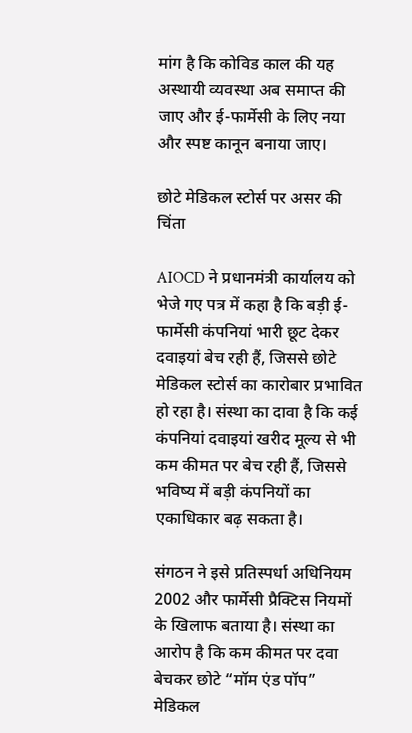मांग है कि कोविड काल की यह अस्थायी व्यवस्था अब समाप्त की जाए और ई-फार्मेसी के लिए नया और स्पष्ट कानून बनाया जाए।

छोटे मेडिकल स्टोर्स पर असर की चिंता

AIOCD ने प्रधानमंत्री कार्यालय को भेजे गए पत्र में कहा है कि बड़ी ई-फार्मेसी कंपनियां भारी छूट देकर दवाइयां बेच रही हैं, जिससे छोटे मेडिकल स्टोर्स का कारोबार प्रभावित हो रहा है। संस्था का दावा है कि कई कंपनियां दवाइयां खरीद मूल्य से भी कम कीमत पर बेच रही हैं, जिससे भविष्य में बड़ी कंपनियों का एकाधिकार बढ़ सकता है।

संगठन ने इसे प्रतिस्पर्धा अधिनियम 2002 और फार्मेसी प्रैक्टिस नियमों के खिलाफ बताया है। संस्था का आरोप है कि कम कीमत पर दवा बेचकर छोटे “मॉम एंड पॉप” मेडिकल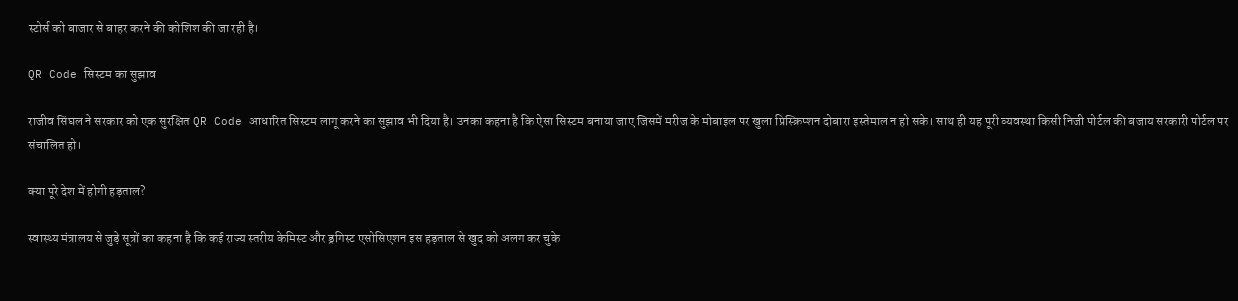स्टोर्स को बाजार से बाहर करने की कोशिश की जा रही है।

QR Code सिस्टम का सुझाव

राजीव सिंघल ने सरकार को एक सुरक्षित QR Code आधारित सिस्टम लागू करने का सुझाव भी दिया है। उनका कहना है कि ऐसा सिस्टम बनाया जाए जिसमें मरीज के मोबाइल पर खुला प्रिस्क्रिप्शन दोबारा इस्तेमाल न हो सके। साथ ही यह पूरी व्यवस्था किसी निजी पोर्टल की बजाय सरकारी पोर्टल पर संचालित हो।

क्या पूरे देश में होगी हड़ताल?

स्वास्थ्य मंत्रालय से जुड़े सूत्रों का कहना है कि कई राज्य स्तरीय केमिस्ट और ड्रगिस्ट एसोसिएशन इस हड़ताल से खुद को अलग कर चुके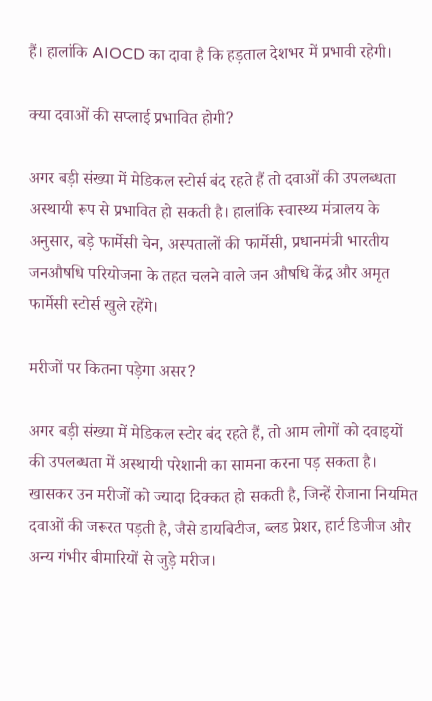हैं। हालांकि AIOCD का दावा है कि हड़ताल देशभर में प्रभावी रहेगी।

क्या दवाओं की सप्लाई प्रभावित होगी?

अगर बड़ी संख्या में मेडिकल स्टोर्स बंद रहते हैं तो दवाओं की उपलब्धता अस्थायी रूप से प्रभावित हो सकती है। हालांकि स्वास्थ्य मंत्रालय के अनुसार, बड़े फार्मेसी चेन, अस्पतालों की फार्मेसी, प्रधानमंत्री भारतीय जनऔषधि परियोजना के तहत चलने वाले जन औषधि केंद्र और अमृत फार्मेसी स्टोर्स खुले रहेंगे।

मरीजों पर कितना पड़ेगा असर?

अगर बड़ी संख्या में मेडिकल स्टोर बंद रहते हैं, तो आम लोगों को दवाइयों की उपलब्धता में अस्थायी परेशानी का सामना करना पड़ सकता है। खासकर उन मरीजों को ज्यादा दिक्कत हो सकती है, जिन्हें रोजाना नियमित दवाओं की जरूरत पड़ती है, जैसे डायबिटीज, ब्लड प्रेशर, हार्ट डिजीज और अन्य गंभीर बीमारियों से जुड़े मरीज।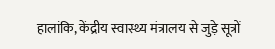हालांकि, केंद्रीय स्वास्थ्य मंत्रालय से जुड़े सूत्रों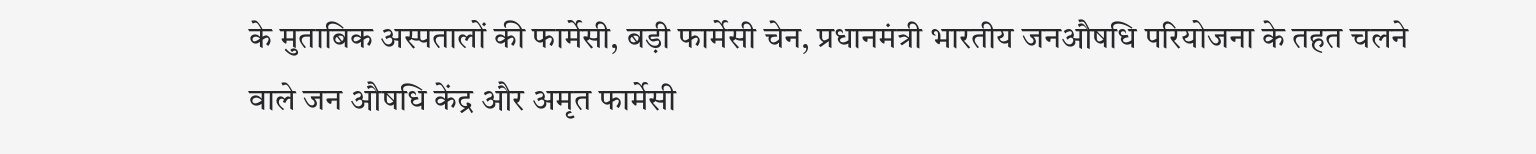के मुताबिक अस्पतालों की फार्मेसी, बड़ी फार्मेसी चेन, प्रधानमंत्री भारतीय जनऔषधि परियोजना के तहत चलने वाले जन औषधि केंद्र और अमृत फार्मेसी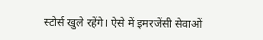स्टोर्स खुले रहेंगे। ऐसे में इमरजेंसी सेवाओं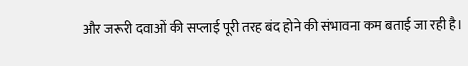और जरूरी दवाओं की सप्लाई पूरी तरह बंद होने की संभावना कम बताई जा रही है।